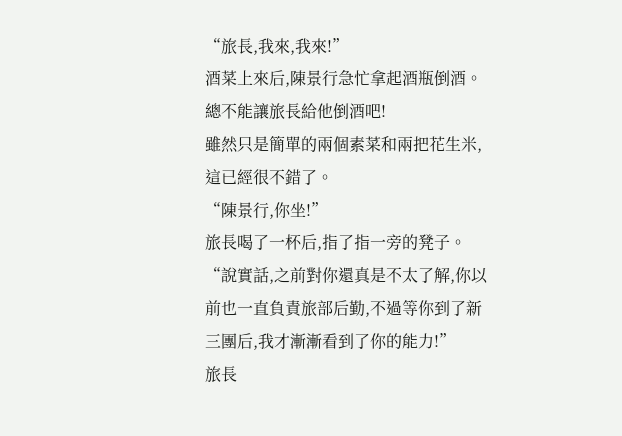“旅長,我來,我來!”
酒菜上來后,陳景行急忙拿起酒瓶倒酒。
總不能讓旅長給他倒酒吧!
雖然只是簡單的兩個素菜和兩把花生米,這已經很不錯了。
“陳景行,你坐!”
旅長喝了一杯后,指了指一旁的凳子。
“說實話,之前對你還真是不太了解,你以前也一直負責旅部后勤,不過等你到了新三團后,我才漸漸看到了你的能力!”
旅長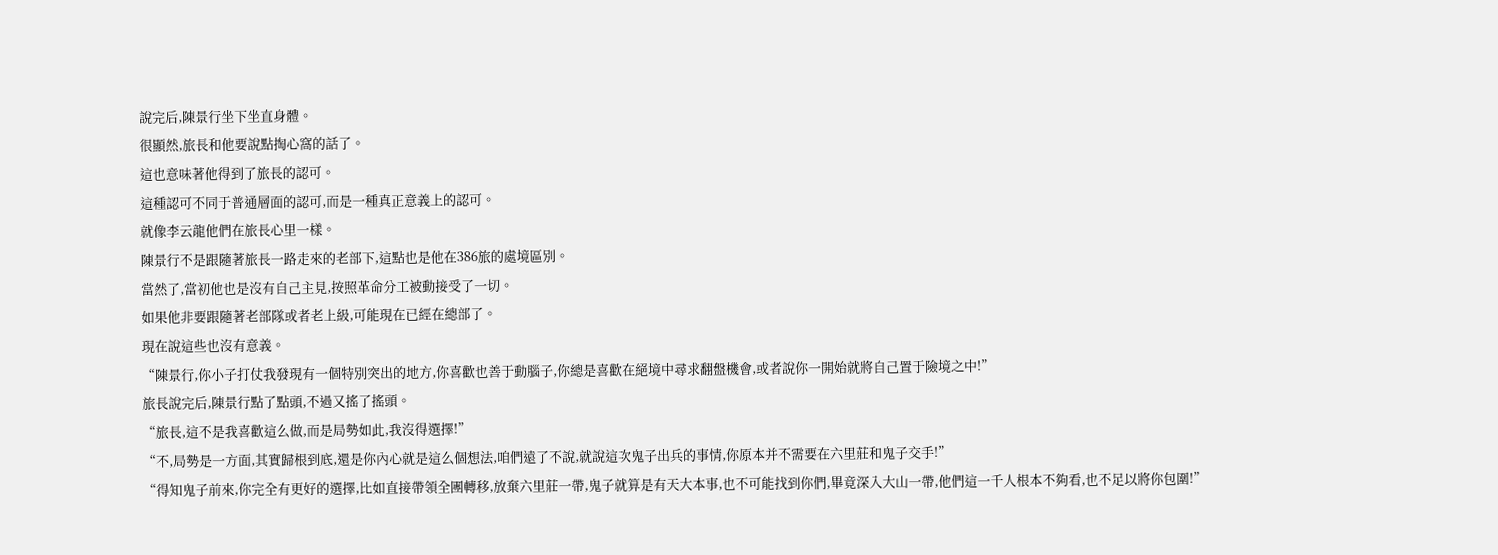說完后,陳景行坐下坐直身體。
很顯然,旅長和他要說點掏心窩的話了。
這也意味著他得到了旅長的認可。
這種認可不同于普通層面的認可,而是一種真正意義上的認可。
就像李云龍他們在旅長心里一樣。
陳景行不是跟隨著旅長一路走來的老部下,這點也是他在386旅的處境區別。
當然了,當初他也是沒有自己主見,按照革命分工被動接受了一切。
如果他非要跟隨著老部隊或者老上級,可能現在已經在總部了。
現在說這些也沒有意義。
“陳景行,你小子打仗我發現有一個特別突出的地方,你喜歡也善于動腦子,你總是喜歡在絕境中尋求翻盤機會,或者說你一開始就將自己置于險境之中!”
旅長說完后,陳景行點了點頭,不過又搖了搖頭。
“旅長,這不是我喜歡這么做,而是局勢如此,我沒得選擇!”
“不,局勢是一方面,其實歸根到底,還是你內心就是這么個想法,咱們遠了不說,就說這次鬼子出兵的事情,你原本并不需要在六里莊和鬼子交手!”
“得知鬼子前來,你完全有更好的選擇,比如直接帶領全團轉移,放棄六里莊一帶,鬼子就算是有天大本事,也不可能找到你們,畢竟深入大山一帶,他們這一千人根本不夠看,也不足以將你包圍!”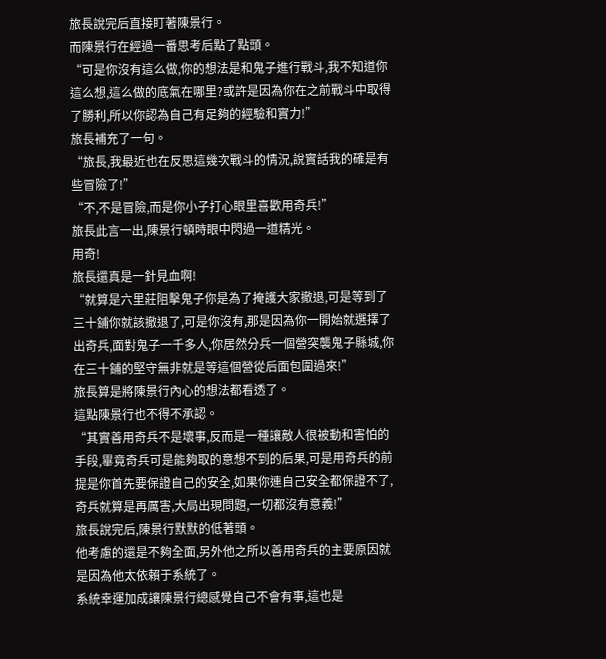旅長說完后直接盯著陳景行。
而陳景行在經過一番思考后點了點頭。
“可是你沒有這么做,你的想法是和鬼子進行戰斗,我不知道你這么想,這么做的底氣在哪里?或許是因為你在之前戰斗中取得了勝利,所以你認為自己有足夠的經驗和實力!”
旅長補充了一句。
“旅長,我最近也在反思這幾次戰斗的情況,說實話我的確是有些冒險了!”
“不,不是冒險,而是你小子打心眼里喜歡用奇兵!”
旅長此言一出,陳景行頓時眼中閃過一道精光。
用奇!
旅長還真是一針見血啊!
“就算是六里莊阻擊鬼子你是為了掩護大家撤退,可是等到了三十鋪你就該撤退了,可是你沒有,那是因為你一開始就選擇了出奇兵,面對鬼子一千多人,你居然分兵一個營突襲鬼子縣城,你在三十鋪的堅守無非就是等這個營從后面包圍過來!”
旅長算是將陳景行內心的想法都看透了。
這點陳景行也不得不承認。
“其實善用奇兵不是壞事,反而是一種讓敵人很被動和害怕的手段,畢竟奇兵可是能夠取的意想不到的后果,可是用奇兵的前提是你首先要保證自己的安全,如果你連自己安全都保證不了,奇兵就算是再厲害,大局出現問題,一切都沒有意義!”
旅長說完后,陳景行默默的低著頭。
他考慮的還是不夠全面,另外他之所以善用奇兵的主要原因就是因為他太依賴于系統了。
系統幸運加成讓陳景行總感覺自己不會有事,這也是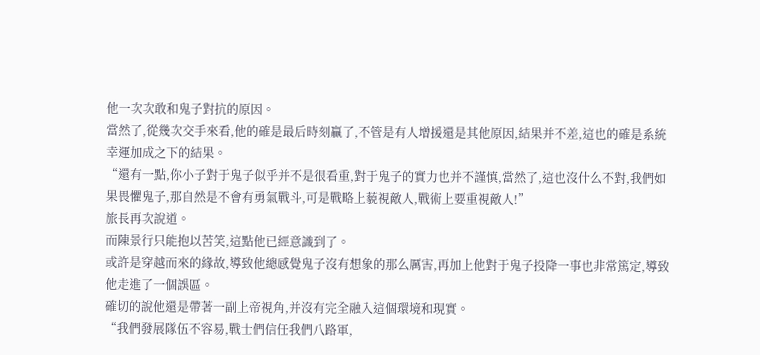他一次次敢和鬼子對抗的原因。
當然了,從幾次交手來看,他的確是最后時刻贏了,不管是有人增援還是其他原因,結果并不差,這也的確是系統幸運加成之下的結果。
“還有一點,你小子對于鬼子似乎并不是很看重,對于鬼子的實力也并不謹慎,當然了,這也沒什么不對,我們如果畏懼鬼子,那自然是不會有勇氣戰斗,可是戰略上藐視敵人,戰術上要重視敵人!”
旅長再次說道。
而陳景行只能抱以苦笑,這點他已經意識到了。
或許是穿越而來的緣故,導致他總感覺鬼子沒有想象的那么厲害,再加上他對于鬼子投降一事也非常篤定,導致他走進了一個誤區。
確切的說他還是帶著一副上帝視角,并沒有完全融入這個環境和現實。
“我們發展隊伍不容易,戰士們信任我們八路軍,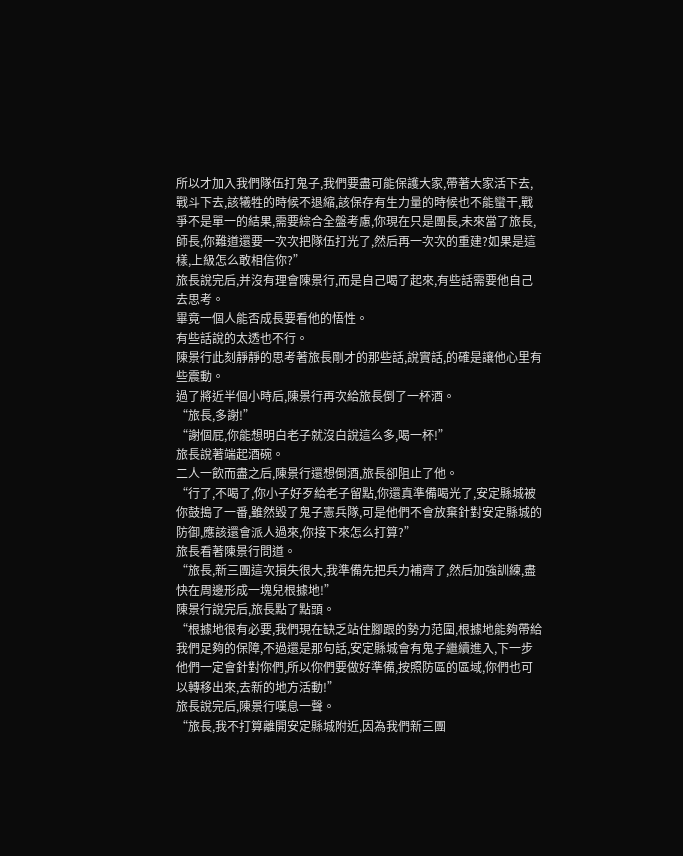所以才加入我們隊伍打鬼子,我們要盡可能保護大家,帶著大家活下去,戰斗下去,該犧牲的時候不退縮,該保存有生力量的時候也不能蠻干,戰爭不是單一的結果,需要綜合全盤考慮,你現在只是團長,未來當了旅長,師長,你難道還要一次次把隊伍打光了,然后再一次次的重建?如果是這樣,上級怎么敢相信你?”
旅長說完后,并沒有理會陳景行,而是自己喝了起來,有些話需要他自己去思考。
畢竟一個人能否成長要看他的悟性。
有些話說的太透也不行。
陳景行此刻靜靜的思考著旅長剛才的那些話,說實話,的確是讓他心里有些震動。
過了將近半個小時后,陳景行再次給旅長倒了一杯酒。
“旅長,多謝!”
“謝個屁,你能想明白老子就沒白說這么多,喝一杯!”
旅長說著端起酒碗。
二人一飲而盡之后,陳景行還想倒酒,旅長卻阻止了他。
“行了,不喝了,你小子好歹給老子留點,你還真準備喝光了,安定縣城被你鼓搗了一番,雖然毀了鬼子憲兵隊,可是他們不會放棄針對安定縣城的防御,應該還會派人過來,你接下來怎么打算?”
旅長看著陳景行問道。
“旅長,新三團這次損失很大,我準備先把兵力補齊了,然后加強訓練,盡快在周邊形成一塊兒根據地!”
陳景行說完后,旅長點了點頭。
“根據地很有必要,我們現在缺乏站住腳跟的勢力范圍,根據地能夠帶給我們足夠的保障,不過還是那句話,安定縣城會有鬼子繼續進入,下一步他們一定會針對你們,所以你們要做好準備,按照防區的區域,你們也可以轉移出來,去新的地方活動!”
旅長說完后,陳景行嘆息一聲。
“旅長,我不打算離開安定縣城附近,因為我們新三團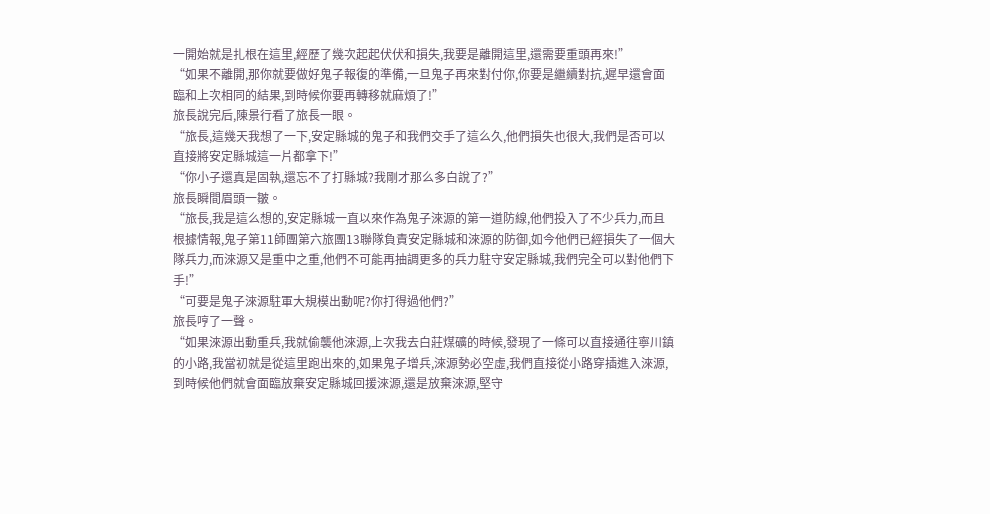一開始就是扎根在這里,經歷了幾次起起伏伏和損失,我要是離開這里,還需要重頭再來!”
“如果不離開,那你就要做好鬼子報復的準備,一旦鬼子再來對付你,你要是繼續對抗,遲早還會面臨和上次相同的結果,到時候你要再轉移就麻煩了!”
旅長說完后,陳景行看了旅長一眼。
“旅長,這幾天我想了一下,安定縣城的鬼子和我們交手了這么久,他們損失也很大,我們是否可以直接將安定縣城這一片都拿下!”
“你小子還真是固執,還忘不了打縣城?我剛才那么多白說了?”
旅長瞬間眉頭一皺。
“旅長,我是這么想的,安定縣城一直以來作為鬼子淶源的第一道防線,他們投入了不少兵力,而且根據情報,鬼子第11師團第六旅團13聯隊負責安定縣城和淶源的防御,如今他們已經損失了一個大隊兵力,而淶源又是重中之重,他們不可能再抽調更多的兵力駐守安定縣城,我們完全可以對他們下手!”
“可要是鬼子淶源駐軍大規模出動呢?你打得過他們?”
旅長哼了一聲。
“如果淶源出動重兵,我就偷襲他淶源,上次我去白莊煤礦的時候,發現了一條可以直接通往寧川鎮的小路,我當初就是從這里跑出來的,如果鬼子增兵,淶源勢必空虛,我們直接從小路穿插進入淶源,到時候他們就會面臨放棄安定縣城回援淶源,還是放棄淶源,堅守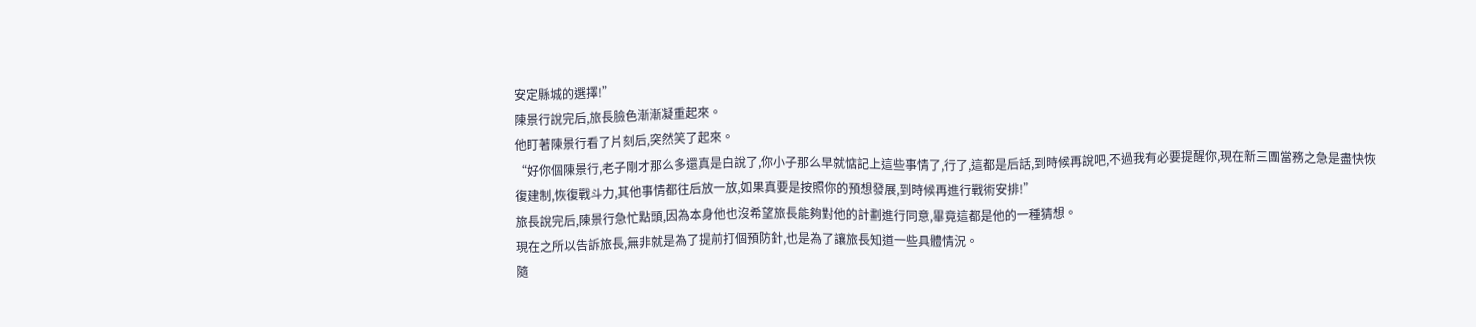安定縣城的選擇!”
陳景行說完后,旅長臉色漸漸凝重起來。
他盯著陳景行看了片刻后,突然笑了起來。
“好你個陳景行,老子剛才那么多還真是白說了,你小子那么早就惦記上這些事情了,行了,這都是后話,到時候再說吧,不過我有必要提醒你,現在新三團當務之急是盡快恢復建制,恢復戰斗力,其他事情都往后放一放,如果真要是按照你的預想發展,到時候再進行戰術安排!”
旅長說完后,陳景行急忙點頭,因為本身他也沒希望旅長能夠對他的計劃進行同意,畢竟這都是他的一種猜想。
現在之所以告訴旅長,無非就是為了提前打個預防針,也是為了讓旅長知道一些具體情況。
隨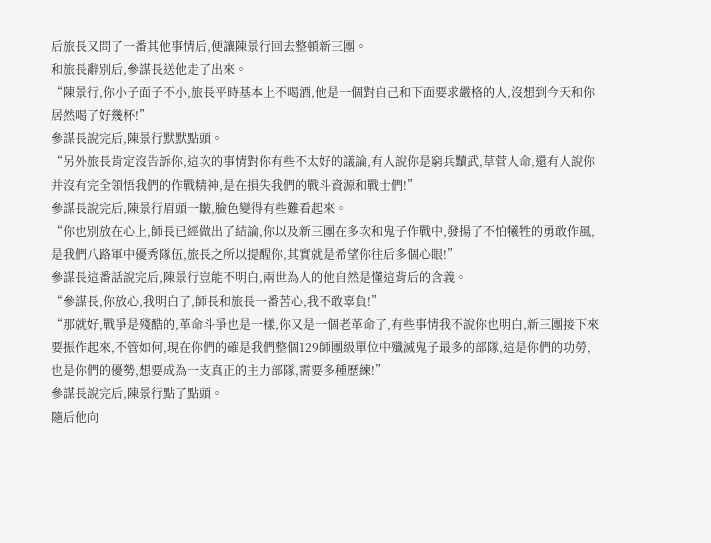后旅長又問了一番其他事情后,便讓陳景行回去整頓新三團。
和旅長辭別后,參謀長送他走了出來。
“陳景行,你小子面子不小,旅長平時基本上不喝酒,他是一個對自己和下面要求嚴格的人,沒想到今天和你居然喝了好幾杯!”
參謀長說完后,陳景行默默點頭。
“另外旅長肯定沒告訴你,這次的事情對你有些不太好的議論,有人說你是窮兵黷武,草菅人命,還有人說你并沒有完全領悟我們的作戰精神,是在損失我們的戰斗資源和戰士們!”
參謀長說完后,陳景行眉頭一皺,臉色變得有些難看起來。
“你也別放在心上,師長已經做出了結論,你以及新三團在多次和鬼子作戰中,發揚了不怕犧牲的勇敢作風,是我們八路軍中優秀隊伍,旅長之所以提醒你,其實就是希望你往后多個心眼!”
參謀長這番話說完后,陳景行豈能不明白,兩世為人的他自然是懂這背后的含義。
“參謀長,你放心,我明白了,師長和旅長一番苦心,我不敢辜負!”
“那就好,戰爭是殘酷的,革命斗爭也是一樣,你又是一個老革命了,有些事情我不說你也明白,新三團接下來要振作起來,不管如何,現在你們的確是我們整個129師團級單位中殲滅鬼子最多的部隊,這是你們的功勞,也是你們的優勢,想要成為一支真正的主力部隊,需要多種歷練!”
參謀長說完后,陳景行點了點頭。
隨后他向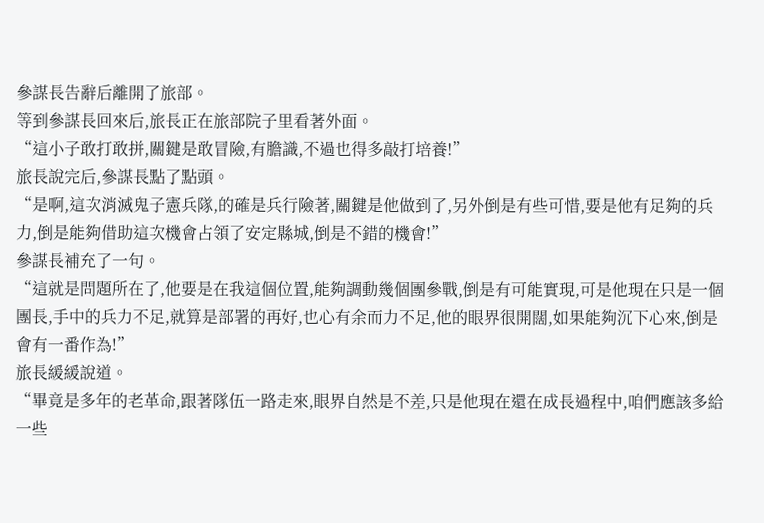參謀長告辭后離開了旅部。
等到參謀長回來后,旅長正在旅部院子里看著外面。
“這小子敢打敢拼,關鍵是敢冒險,有膽識,不過也得多敲打培養!”
旅長說完后,參謀長點了點頭。
“是啊,這次消滅鬼子憲兵隊,的確是兵行險著,關鍵是他做到了,另外倒是有些可惜,要是他有足夠的兵力,倒是能夠借助這次機會占領了安定縣城,倒是不錯的機會!”
參謀長補充了一句。
“這就是問題所在了,他要是在我這個位置,能夠調動幾個團參戰,倒是有可能實現,可是他現在只是一個團長,手中的兵力不足,就算是部署的再好,也心有余而力不足,他的眼界很開闊,如果能夠沉下心來,倒是會有一番作為!”
旅長緩緩說道。
“畢竟是多年的老革命,跟著隊伍一路走來,眼界自然是不差,只是他現在還在成長過程中,咱們應該多給一些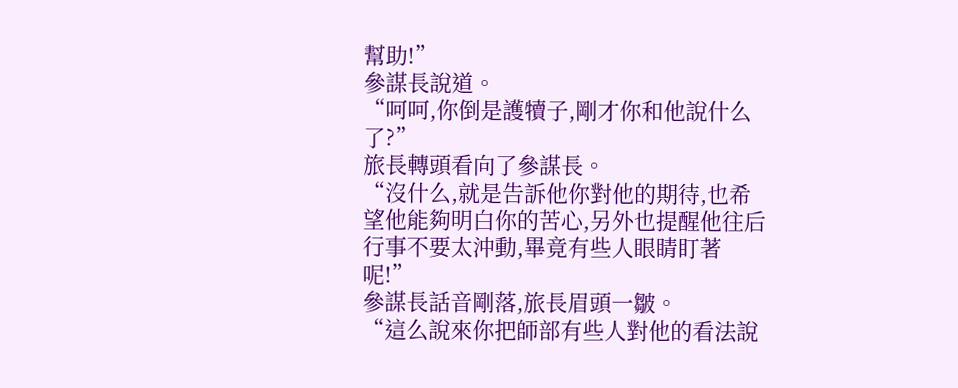幫助!”
參謀長說道。
“呵呵,你倒是護犢子,剛才你和他說什么了?”
旅長轉頭看向了參謀長。
“沒什么,就是告訴他你對他的期待,也希望他能夠明白你的苦心,另外也提醒他往后行事不要太沖動,畢竟有些人眼睛盯著呢!”
參謀長話音剛落,旅長眉頭一皺。
“這么說來你把師部有些人對他的看法說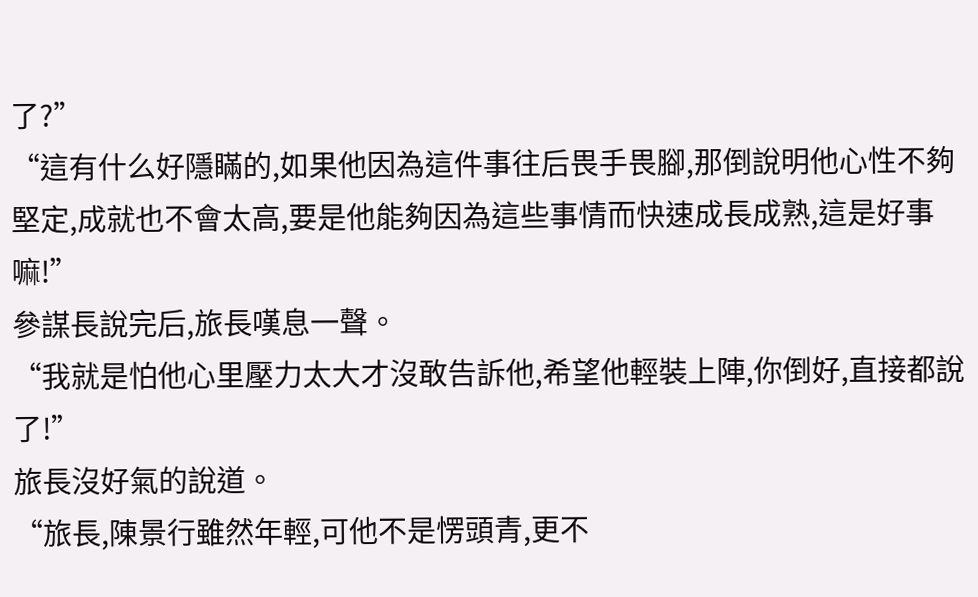了?”
“這有什么好隱瞞的,如果他因為這件事往后畏手畏腳,那倒說明他心性不夠堅定,成就也不會太高,要是他能夠因為這些事情而快速成長成熟,這是好事嘛!”
參謀長說完后,旅長嘆息一聲。
“我就是怕他心里壓力太大才沒敢告訴他,希望他輕裝上陣,你倒好,直接都說了!”
旅長沒好氣的說道。
“旅長,陳景行雖然年輕,可他不是愣頭青,更不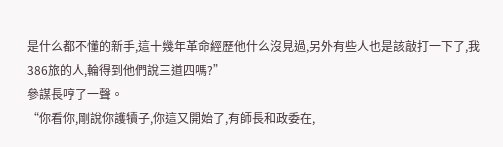是什么都不懂的新手,這十幾年革命經歷他什么沒見過,另外有些人也是該敲打一下了,我386旅的人,輪得到他們說三道四嗎?”
參謀長哼了一聲。
“你看你,剛說你護犢子,你這又開始了,有師長和政委在,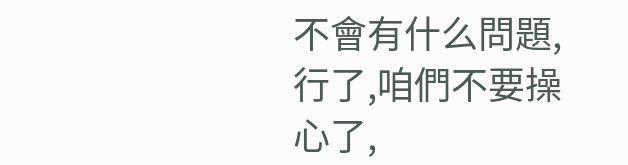不會有什么問題,行了,咱們不要操心了,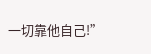一切靠他自己!”